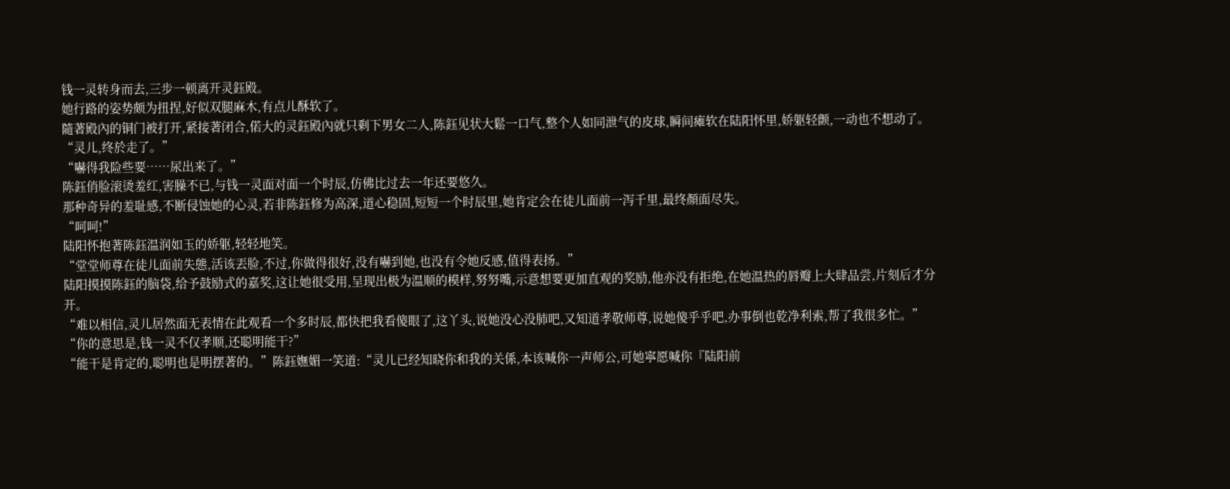钱一灵转身而去,三步一顿离开灵鈺殿。
她行路的姿势颇为扭捏,好似双腿麻木,有点儿酥软了。
隨著殿內的铜门被打开,紧接著闭合,偌大的灵鈺殿內就只剩下男女二人,陈鈺见状大鬆一口气,整个人如同泄气的皮球,瞬间瘫软在陆阳怀里,娇躯轻颤,一动也不想动了。
“灵儿,终於走了。”
“嚇得我险些要……尿出来了。”
陈鈺俏脸滚烫羞红,害臊不已,与钱一灵面对面一个时辰,仿佛比过去一年还要悠久。
那种奇异的羞耻感,不断侵蚀她的心灵,若非陈鈺修为高深,道心稳固,短短一个时辰里,她肯定会在徒儿面前一泻千里,最终顏面尽失。
“呵呵!”
陆阳怀抱著陈鈺温润如玉的娇躯,轻轻地笑。
“堂堂师尊在徒儿面前失態,活该丟脸,不过,你做得很好,没有嚇到她,也没有令她反感,值得表扬。”
陆阳摸摸陈鈺的脑袋,给予鼓励式的嘉奖,这让她很受用,呈现出极为温顺的模样,努努嘴,示意想要更加直观的奖励,他亦没有拒绝,在她温热的唇瓣上大肆品尝,片刻后才分开。
“难以相信,灵儿居然面无表情在此观看一个多时辰,都快把我看傻眼了,这丫头,说她没心没肺吧,又知道孝敬师尊,说她傻乎乎吧,办事倒也乾净利索,帮了我很多忙。”
“你的意思是,钱一灵不仅孝顺,还聪明能干?”
“能干是肯定的,聪明也是明摆著的。”陈鈺嫵媚一笑道:“灵儿已经知晓你和我的关係,本该喊你一声师公,可她寧愿喊你『陆阳前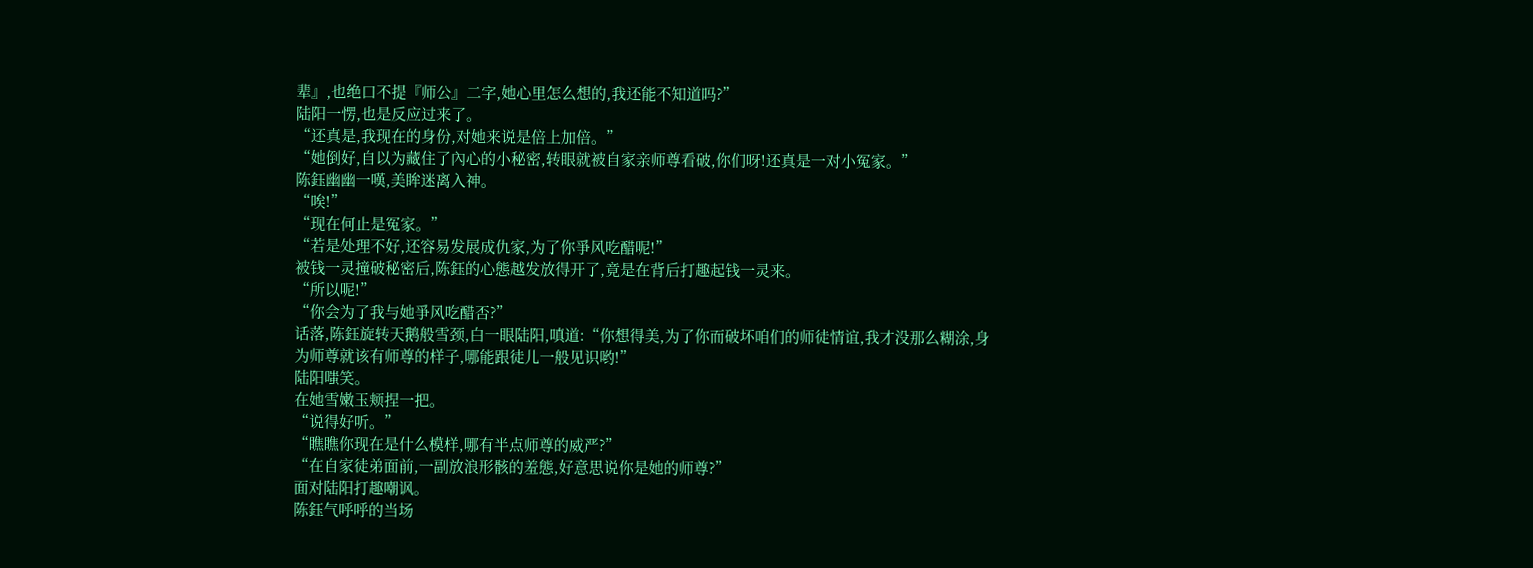辈』,也绝口不提『师公』二字,她心里怎么想的,我还能不知道吗?”
陆阳一愣,也是反应过来了。
“还真是,我现在的身份,对她来说是倍上加倍。”
“她倒好,自以为藏住了內心的小秘密,转眼就被自家亲师尊看破,你们呀!还真是一对小冤家。”
陈鈺幽幽一嘆,美眸迷离入神。
“唉!”
“现在何止是冤家。”
“若是处理不好,还容易发展成仇家,为了你爭风吃醋呢!”
被钱一灵撞破秘密后,陈鈺的心態越发放得开了,竟是在背后打趣起钱一灵来。
“所以呢!”
“你会为了我与她爭风吃醋否?”
话落,陈鈺旋转天鹅般雪颈,白一眼陆阳,嗔道:“你想得美,为了你而破坏咱们的师徒情谊,我才没那么糊涂,身为师尊就该有师尊的样子,哪能跟徒儿一般见识哟!”
陆阳嗤笑。
在她雪嫩玉颊捏一把。
“说得好听。”
“瞧瞧你现在是什么模样,哪有半点师尊的威严?”
“在自家徒弟面前,一副放浪形骸的羞態,好意思说你是她的师尊?”
面对陆阳打趣嘲讽。
陈鈺气呼呼的当场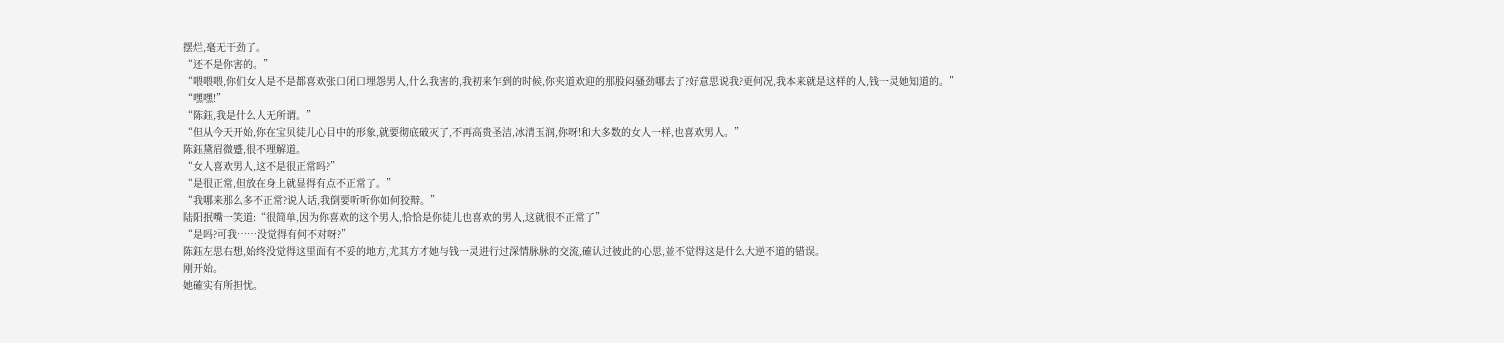摆烂,毫无干劲了。
“还不是你害的。”
“喂喂喂,你们女人是不是都喜欢张口闭口埋怨男人,什么我害的,我初来乍到的时候,你夹道欢迎的那股闷骚劲哪去了?好意思说我?更何况,我本来就是这样的人,钱一灵她知道的。”
“嘿嘿!”
“陈鈺,我是什么人无所谓。”
“但从今天开始,你在宝贝徒儿心目中的形象,就要彻底破灭了,不再高贵圣洁,冰清玉润,你呀!和大多数的女人一样,也喜欢男人。”
陈鈺黛眉微蹙,很不理解道。
“女人喜欢男人,这不是很正常吗?”
“是很正常,但放在身上就显得有点不正常了。”
“我哪来那么多不正常?说人话,我倒要听听你如何狡辩。”
陆阳抿嘴一笑道:“很简单,因为你喜欢的这个男人,恰恰是你徒儿也喜欢的男人,这就很不正常了”
“是吗?可我……没觉得有何不对呀?”
陈鈺左思右想,始终没觉得这里面有不妥的地方,尤其方才她与钱一灵进行过深情脉脉的交流,確认过彼此的心思,並不觉得这是什么大逆不道的错误。
刚开始。
她確实有所担忧。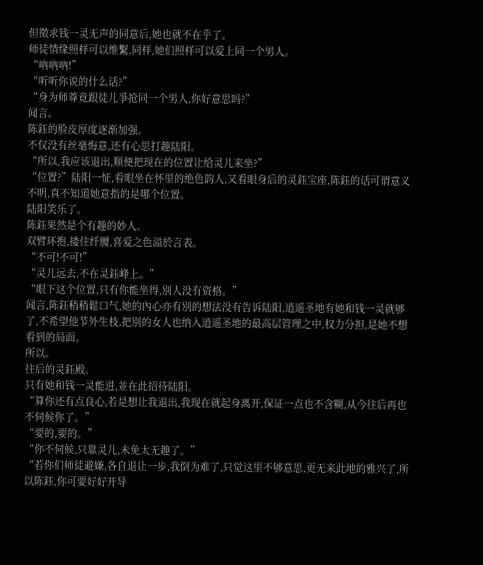但徵求钱一灵无声的同意后,她也就不在乎了。
师徒情缘照样可以维繫,同样,她们照样可以爱上同一个男人。
“吶吶吶!”
“听听你说的什么话?”
“身为师尊竟跟徒儿爭抢同一个男人,你好意思吗?”
闻言。
陈鈺的脸皮厚度逐渐加强。
不仅没有丝毫悔意,还有心思打趣陆阳。
“所以,我应该退出,顺便把现在的位置让给灵儿来坐?”
“位置?”陆阳一怔,看眼坐在怀里的绝色韵人,又看眼身后的灵鈺宝座,陈鈺的话可谓意义不明,真不知道她意指的是哪个位置。
陆阳笑乐了。
陈鈺果然是个有趣的妙人。
双臂环抱,搂住纤腰,喜爱之色溢於言表。
“不可!不可!”
“灵儿远去,不在灵鈺峰上。”
“眼下这个位置,只有你能坐得,別人没有资格。”
闻言,陈鈺稍稍鬆口气,她的內心亦有別的想法没有告诉陆阳,逍遥圣地有她和钱一灵就够了,不希望他节外生枝,把別的女人也纳入逍遥圣地的最高层管理之中,权力分担,是她不想看到的局面。
所以。
往后的灵鈺殿。
只有她和钱一灵能进,並在此招待陆阳。
“算你还有点良心,若是想让我退出,我现在就起身离开,保证一点也不含糊,从今往后再也不伺候你了。”
“要的,要的。”
“你不伺候,只靠灵儿,未免太无趣了。”
“若你们师徒避嫌,各自退让一步,我倒为难了,只觉这里不够意思,更无来此地的雅兴了,所以陈鈺,你可要好好开导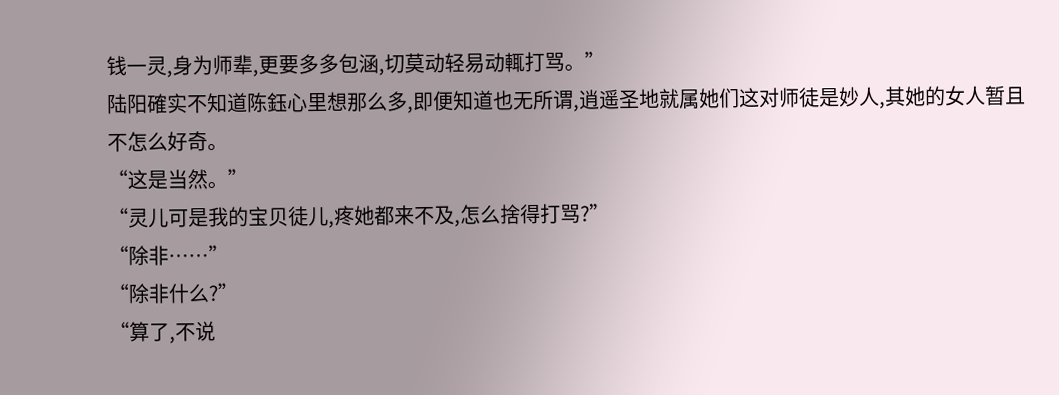钱一灵,身为师辈,更要多多包涵,切莫动轻易动輒打骂。”
陆阳確实不知道陈鈺心里想那么多,即便知道也无所谓,逍遥圣地就属她们这对师徒是妙人,其她的女人暂且不怎么好奇。
“这是当然。”
“灵儿可是我的宝贝徒儿,疼她都来不及,怎么捨得打骂?”
“除非……”
“除非什么?”
“算了,不说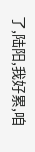了,陆阳,我好累,咱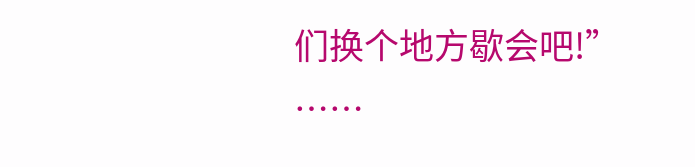们换个地方歇会吧!”
……